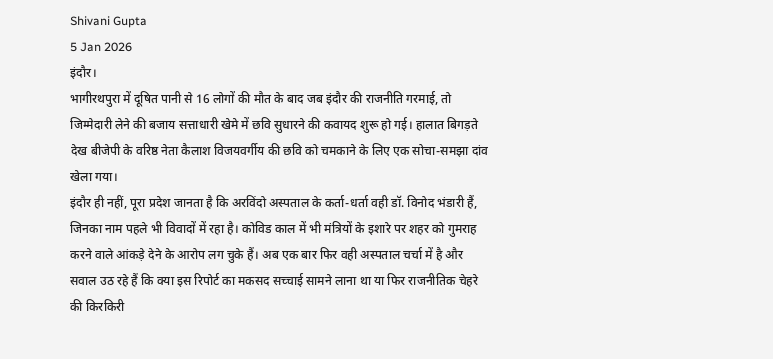Shivani Gupta
5 Jan 2026
इंदौर।
भागीरथपुरा में दूषित पानी से 16 लोगों की मौत के बाद जब इंदौर की राजनीति गरमाई, तो जिम्मेदारी लेने की बजाय सत्ताधारी खेमे में छवि सुधारने की कवायद शुरू हो गई। हालात बिगड़ते देख बीजेपी के वरिष्ठ नेता कैलाश विजयवर्गीय की छवि को चमकाने के लिए एक सोचा-समझा दांव खेला गया।
इंदौर ही नहीं, पूरा प्रदेश जानता है कि अरविंदो अस्पताल के कर्ता-धर्ता वही डॉ. विनोद भंडारी हैं, जिनका नाम पहले भी विवादों में रहा है। कोविड काल में भी मंत्रियों के इशारे पर शहर को गुमराह करने वाले आंकड़े देने के आरोप लग चुके हैं। अब एक बार फिर वही अस्पताल चर्चा में है और सवाल उठ रहे हैं कि क्या इस रिपोर्ट का मकसद सच्चाई सामने लाना था या फिर राजनीतिक चेहरे की किरकिरी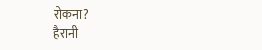रोकना?
हैरानी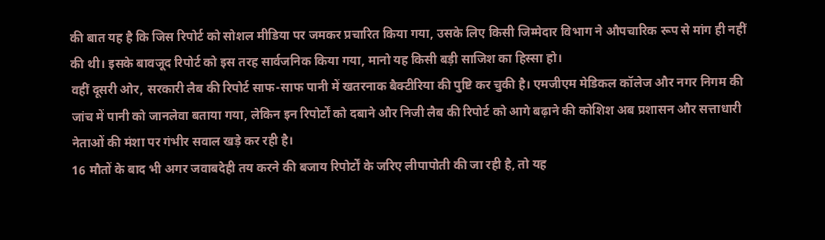की बात यह है कि जिस रिपोर्ट को सोशल मीडिया पर जमकर प्रचारित किया गया, उसके लिए किसी जिम्मेदार विभाग ने औपचारिक रूप से मांग ही नहीं की थी। इसके बावजूद रिपोर्ट को इस तरह सार्वजनिक किया गया, मानो यह किसी बड़ी साजिश का हिस्सा हो।
वहीं दूसरी ओर, सरकारी लैब की रिपोर्ट साफ-साफ पानी में खतरनाक बैक्टीरिया की पुष्टि कर चुकी है। एमजीएम मेडिकल कॉलेज और नगर निगम की जांच में पानी को जानलेवा बताया गया, लेकिन इन रिपोर्टों को दबाने और निजी लैब की रिपोर्ट को आगे बढ़ाने की कोशिश अब प्रशासन और सत्ताधारी नेताओं की मंशा पर गंभीर सवाल खड़े कर रही है।
16 मौतों के बाद भी अगर जवाबदेही तय करने की बजाय रिपोर्टों के जरिए लीपापोती की जा रही है, तो यह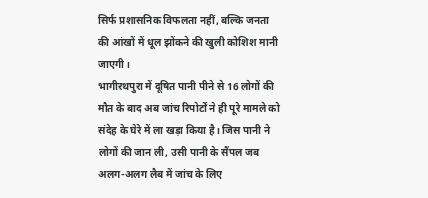सिर्फ प्रशासनिक विफलता नहीं, बल्कि जनता की आंखों में धूल झोंकने की खुली कोशिश मानी जाएगी।
भागीरथपुरा में दूषित पानी पीने से 16 लोगों की मौत के बाद अब जांच रिपोर्टों ने ही पूरे मामले को संदेह के घेरे में ला खड़ा किया है। जिस पानी ने लोगों की जान ली, उसी पानी के सैंपल जब अलग-अलग लैब में जांच के लिए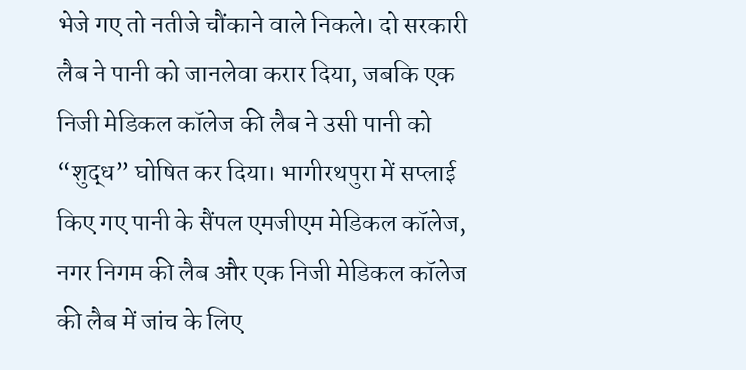भेजे गए तो नतीजे चौंकाने वाले निकले। दो सरकारी लैब ने पानी को जानलेवा करार दिया, जबकि एक निजी मेडिकल कॉलेज की लैब ने उसी पानी को “शुद्ध” घोषित कर दिया। भागीरथपुरा में सप्लाई किए गए पानी के सैंपल एमजीएम मेडिकल कॉलेज, नगर निगम की लैब और एक निजी मेडिकल कॉलेज की लैब में जांच के लिए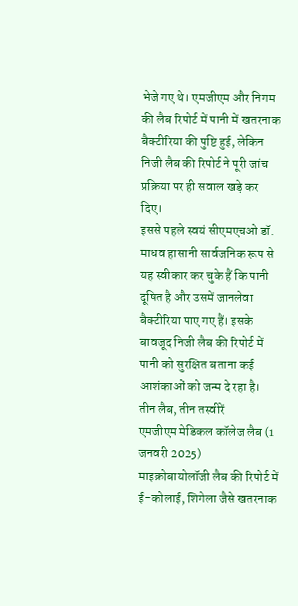भेजे गए थे। एमजीएम और निगम की लैब रिपोर्ट में पानी में खतरनाक बैक्टीरिया की पुष्टि हुई, लेकिन निजी लैब की रिपोर्ट ने पूरी जांच प्रक्रिया पर ही सवाल खड़े कर दिए।
इससे पहले स्वयं सीएमएचओ डॉ. माधव हासानी सार्वजनिक रूप से यह स्वीकार कर चुके हैं कि पानी दूषित है और उसमें जानलेवा बैक्टीरिया पाए गए हैं। इसके बावजूद निजी लैब की रिपोर्ट में पानी को सुरक्षित बताना कई आशंकाओं को जन्म दे रहा है।
तीन लैब, तीन तस्वीरें
एमजीएम मेडिकल कॉलेज लैब (1 जनवरी 2025)
माइक्रोबायोलॉजी लैब की रिपोर्ट में ई-कोलाई, शिगेला जैसे खतरनाक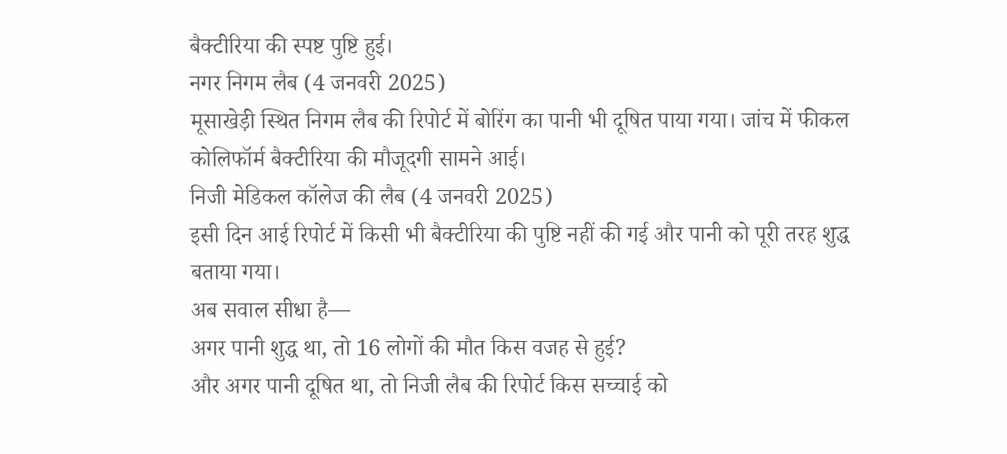बैक्टीरिया की स्पष्ट पुष्टि हुई।
नगर निगम लैब (4 जनवरी 2025)
मूसाखेड़ी स्थित निगम लैब की रिपोर्ट में बोरिंग का पानी भी दूषित पाया गया। जांच में फीकल कोलिफॉर्म बैक्टीरिया की मौजूदगी सामने आई।
निजी मेडिकल कॉलेज की लैब (4 जनवरी 2025)
इसी दिन आई रिपोर्ट में किसी भी बैक्टीरिया की पुष्टि नहीं की गई और पानी को पूरी तरह शुद्ध बताया गया।
अब सवाल सीधा है—
अगर पानी शुद्ध था, तो 16 लोगों की मौत किस वजह से हुई?
और अगर पानी दूषित था, तो निजी लैब की रिपोर्ट किस सच्चाई को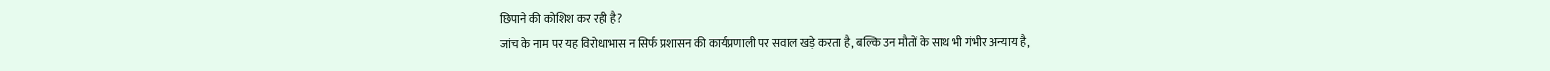छिपाने की कोशिश कर रही है?
जांच के नाम पर यह विरोधाभास न सिर्फ प्रशासन की कार्यप्रणाली पर सवाल खड़े करता है, बल्कि उन मौतों के साथ भी गंभीर अन्याय है,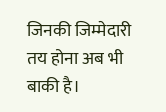जिनकी जिम्मेदारी तय होना अब भी बाकी है।